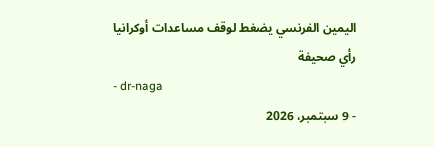اليمين الفرنسي يضغط لوقف مساعدات أوكرانيا
رأي صحيفة
- dr-naga
- 9 سبتمبر، 2026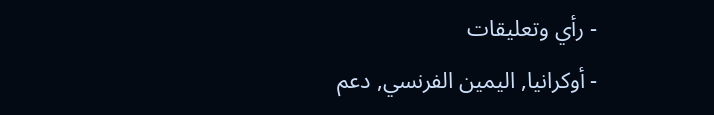- رأي وتعليقات
- أوكرانيا, اليمين الفرنسي, دعم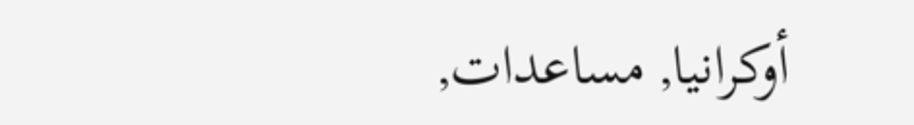أوكرانيا, مساعدات,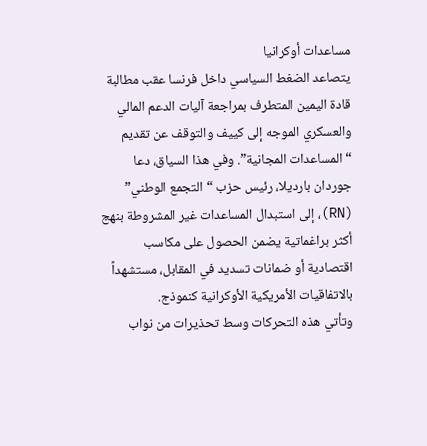مساعدات أوكرانيا
يتصاعد الضغط السياسي داخل فرنسا عقب مطالبة قادة اليمين المتطرف بمراجعة آليات الدعم المالي والعسكري الموجه إلى كييف والتوقف عن تقديم “المساعدات المجانية”. وفي هذا السياق، دعا جوردان بارديلا، رئيس حزب “التجمع الوطني” (RN)، إلى استبدال المساعدات غير المشروطة بنهج أكثر براغماتية يضمن الحصول على مكاسب اقتصادية أو ضمانات تسديد في المقابل، مستشهداً بالاتفاقيات الأمريكية الأوكرانية كنموذج.
وتأتي هذه التحركات وسط تحذيرات من نواب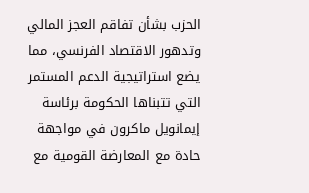الحزب بشأن تفاقم العجز المالي وتدهور الاقتصاد الفرنسي، مما يضع استراتيجية الدعم المستمر التي تتبناها الحكومة برئاسة إيمانويل ماكرون في مواجهة حادة مع المعارضة القومية مع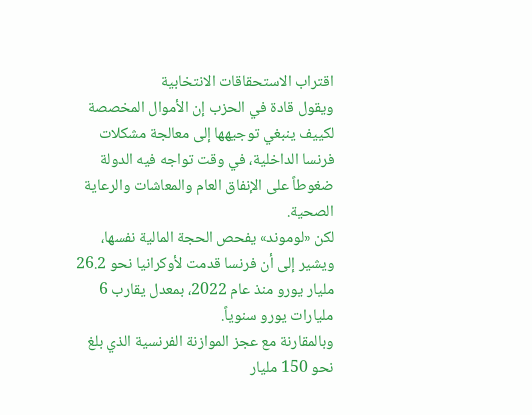اقتراب الاستحقاقات الانتخابية
ويقول قادة في الحزب إن الأموال المخصصة لكييف ينبغي توجيهها إلى معالجة مشكلات فرنسا الداخلية، في وقت تواجه فيه الدولة ضغوطاً على الإنفاق العام والمعاشات والرعاية الصحية.
لكن «لوموند» يفحص الحجة المالية نفسها، ويشير إلى أن فرنسا قدمت لأوكرانيا نحو 26.2 مليار يورو منذ عام 2022، بمعدل يقارب 6 مليارات يورو سنوياً.
وبالمقارنة مع عجز الموازنة الفرنسية الذي بلغ نحو 150 مليار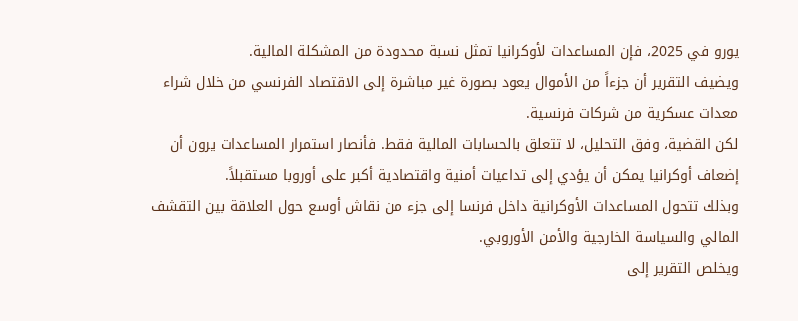يورو في 2025، فإن المساعدات لأوكرانيا تمثل نسبة محدودة من المشكلة المالية.
ويضيف التقرير أن جزءاً من الأموال يعود بصورة غير مباشرة إلى الاقتصاد الفرنسي من خلال شراء معدات عسكرية من شركات فرنسية.
لكن القضية، وفق التحليل، لا تتعلق بالحسابات المالية فقط. فأنصار استمرار المساعدات يرون أن إضعاف أوكرانيا يمكن أن يؤدي إلى تداعيات أمنية واقتصادية أكبر على أوروبا مستقبلاً.
وبذلك تتحول المساعدات الأوكرانية داخل فرنسا إلى جزء من نقاش أوسع حول العلاقة بين التقشف المالي والسياسة الخارجية والأمن الأوروبي.
ويخلص التقرير إلى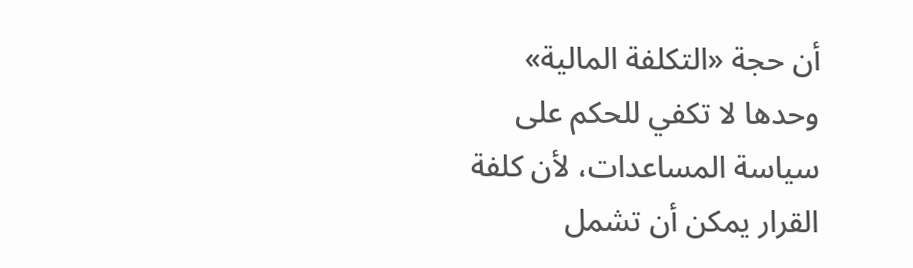أن حجة «التكلفة المالية» وحدها لا تكفي للحكم على سياسة المساعدات، لأن كلفة القرار يمكن أن تشمل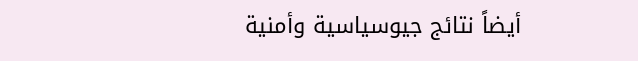أيضاً نتائج جيوسياسية وأمنية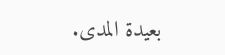بعيدة المدى.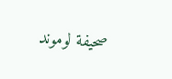صحيفة لوموند